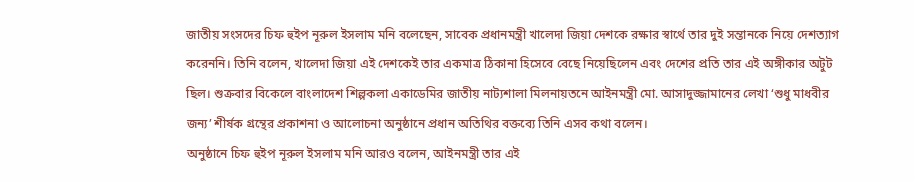জাতীয় সংসদের চিফ হুইপ নূরুল ইসলাম মনি বলেছেন, সাবেক প্রধানমন্ত্রী খালেদা জিয়া দেশকে রক্ষার স্বার্থে তার দুই সন্তানকে নিয়ে দেশত্যাগ করেননি। তিনি বলেন, খালেদা জিয়া এই দেশকেই তার একমাত্র ঠিকানা হিসেবে বেছে নিয়েছিলেন এবং দেশের প্রতি তার এই অঙ্গীকার অটুট ছিল। শুক্রবার বিকেলে বাংলাদেশ শিল্পকলা একাডেমির জাতীয় নাট্যশালা মিলনায়তনে আইনমন্ত্রী মো. আসাদুজ্জামানের লেখা ‘শুধু মাধবীর জন্য’ শীর্ষক গ্রন্থের প্রকাশনা ও আলোচনা অনুষ্ঠানে প্রধান অতিথির বক্তব্যে তিনি এসব কথা বলেন।
অনুষ্ঠানে চিফ হুইপ নূরুল ইসলাম মনি আরও বলেন, আইনমন্ত্রী তার এই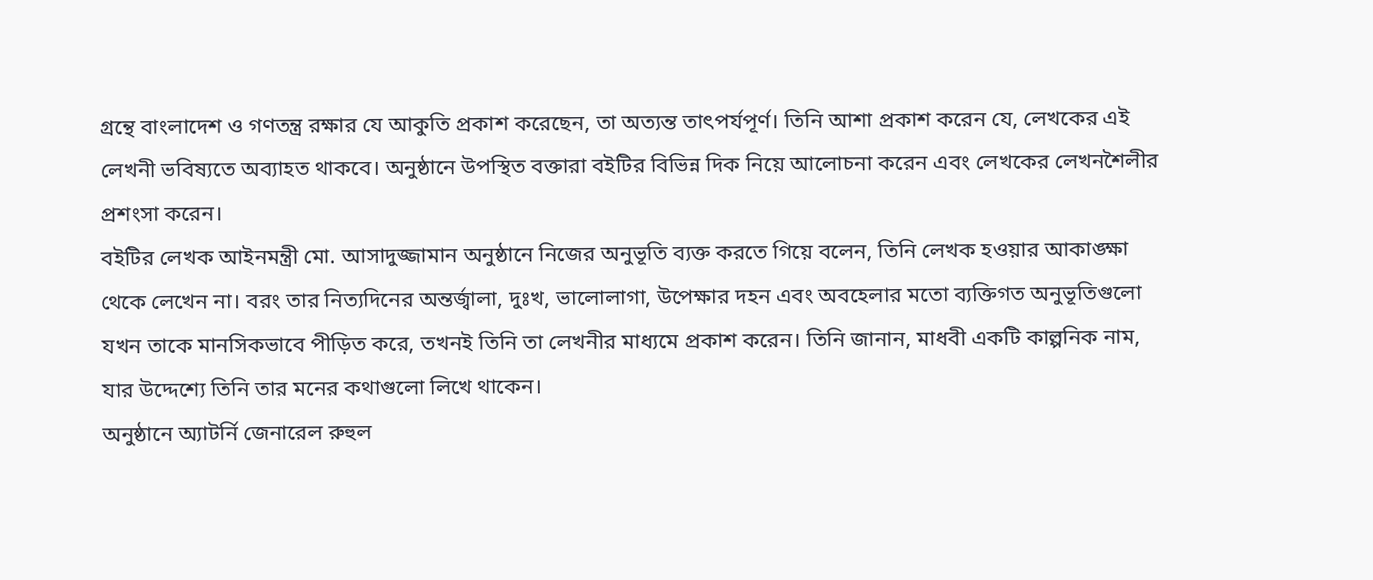গ্রন্থে বাংলাদেশ ও গণতন্ত্র রক্ষার যে আকুতি প্রকাশ করেছেন, তা অত্যন্ত তাৎপর্যপূর্ণ। তিনি আশা প্রকাশ করেন যে, লেখকের এই লেখনী ভবিষ্যতে অব্যাহত থাকবে। অনুষ্ঠানে উপস্থিত বক্তারা বইটির বিভিন্ন দিক নিয়ে আলোচনা করেন এবং লেখকের লেখনশৈলীর প্রশংসা করেন।
বইটির লেখক আইনমন্ত্রী মো. আসাদুজ্জামান অনুষ্ঠানে নিজের অনুভূতি ব্যক্ত করতে গিয়ে বলেন, তিনি লেখক হওয়ার আকাঙ্ক্ষা থেকে লেখেন না। বরং তার নিত্যদিনের অন্তর্জ্বালা, দুঃখ, ভালোলাগা, উপেক্ষার দহন এবং অবহেলার মতো ব্যক্তিগত অনুভূতিগুলো যখন তাকে মানসিকভাবে পীড়িত করে, তখনই তিনি তা লেখনীর মাধ্যমে প্রকাশ করেন। তিনি জানান, মাধবী একটি কাল্পনিক নাম, যার উদ্দেশ্যে তিনি তার মনের কথাগুলো লিখে থাকেন।
অনুষ্ঠানে অ্যাটর্নি জেনারেল রুহুল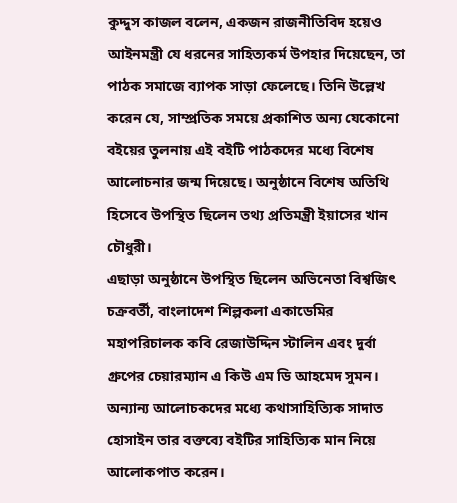কুদ্দুস কাজল বলেন, একজন রাজনীতিবিদ হয়েও আইনমন্ত্রী যে ধরনের সাহিত্যকর্ম উপহার দিয়েছেন, তা পাঠক সমাজে ব্যাপক সাড়া ফেলেছে। তিনি উল্লেখ করেন যে, সাম্প্রতিক সময়ে প্রকাশিত অন্য যেকোনো বইয়ের তুলনায় এই বইটি পাঠকদের মধ্যে বিশেষ আলোচনার জন্ম দিয়েছে। অনুষ্ঠানে বিশেষ অতিথি হিসেবে উপস্থিত ছিলেন তথ্য প্রতিমন্ত্রী ইয়াসের খান চৌধুরী।
এছাড়া অনুষ্ঠানে উপস্থিত ছিলেন অভিনেতা বিশ্বজিৎ চক্রবর্তী, বাংলাদেশ শিল্পকলা একাডেমির মহাপরিচালক কবি রেজাউদ্দিন স্টালিন এবং দুর্বা গ্রুপের চেয়ারম্যান এ কিউ এম ডি আহমেদ সুমন। অন্যান্য আলোচকদের মধ্যে কথাসাহিত্যিক সাদাত হোসাইন তার বক্তব্যে বইটির সাহিত্যিক মান নিয়ে আলোকপাত করেন।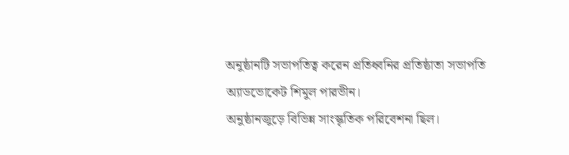অনুষ্ঠানটি সভাপতিত্ব করেন প্রতিধ্বনির প্রতিষ্ঠাতা সভাপতি অ্যাডভোকেট শিমুল পারভীন।
অনুষ্ঠানজুড়ে বিভিন্ন সাংস্কৃতিক পরিবেশনা ছিল।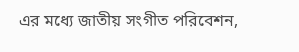এর মধ্যে জাতীয় সংগীত পরিবেশন,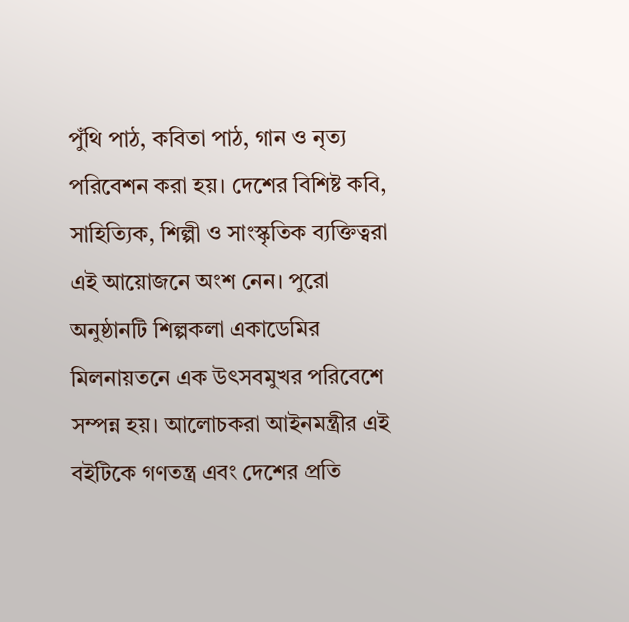পুঁথি পাঠ, কবিতা পাঠ, গান ও নৃত্য পরিবেশন করা হয়। দেশের বিশিষ্ট কবি, সাহিত্যিক, শিল্পী ও সাংস্কৃতিক ব্যক্তিত্বরা এই আয়োজনে অংশ নেন। পুরো অনুষ্ঠানটি শিল্পকলা একাডেমির মিলনায়তনে এক উৎসবমুখর পরিবেশে সম্পন্ন হয়। আলোচকরা আইনমন্ত্রীর এই বইটিকে গণতন্ত্র এবং দেশের প্রতি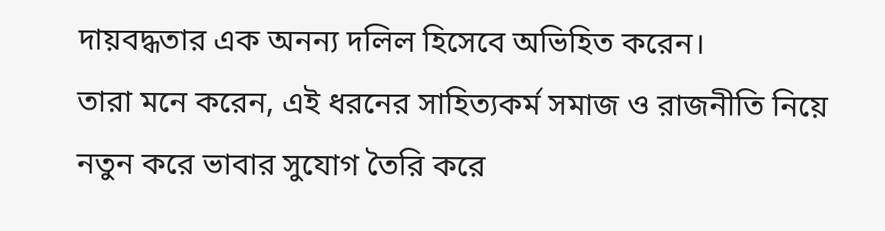দায়বদ্ধতার এক অনন্য দলিল হিসেবে অভিহিত করেন।
তারা মনে করেন, এই ধরনের সাহিত্যকর্ম সমাজ ও রাজনীতি নিয়ে নতুন করে ভাবার সুযোগ তৈরি করে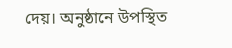দেয়। অনুষ্ঠানে উপস্থিত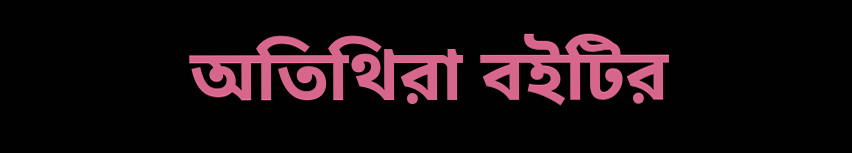অতিথিরা বইটির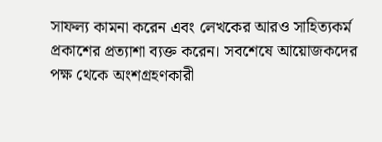সাফল্য কামনা করেন এবং লেখকের আরও সাহিত্যকর্ম প্রকাশের প্রত্যাশা ব্যক্ত করেন। সবশেষে আয়োজকদের পক্ষ থেকে অংশগ্রহণকারী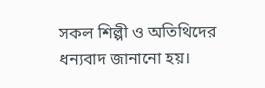সকল শিল্পী ও অতিথিদের ধন্যবাদ জানানো হয়।